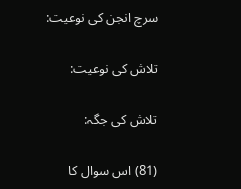سرچ انجن کی نوعیت:

تلاش کی نوعیت:

تلاش کی جگہ:

(81) اس سوال کا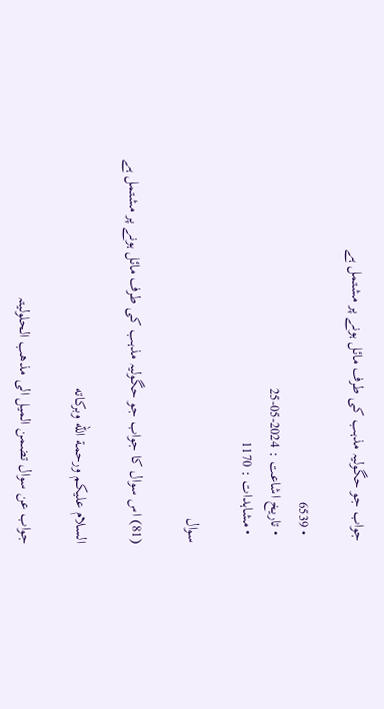جواب جو حگولیہ مذہب کی طرف مائل ہونے پر مشتمل ہے

  • 6539
  • تاریخ اشاعت : 2024-05-25
  • مشاہدات : 1170

سوال

(81) اس سوال کا جواب جو حگولیہ مذہب کی طرف مائل ہونے پر مشتمل ہے

السلام عليكم ورحمة الله وبركاته

جواب عن سوال تضمن المیل الی مذھب الحلولیتہ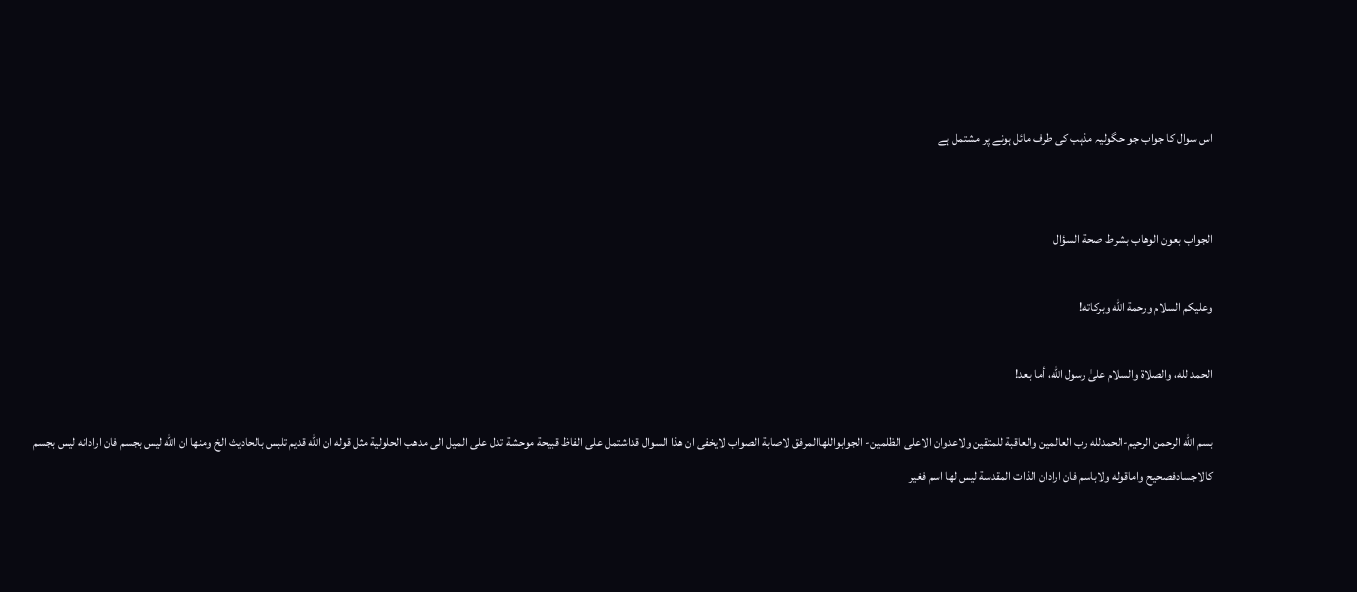اس سوال کا جواب جو حگولیہ مذہب کی طرف مائل ہونے پر مشتمل ہے


الجواب بعون الوهاب بشرط صحة السؤال

وعلیکم السلام ورحمة الله وبرکاته!

الحمد لله، والصلاة والسلام علىٰ رسول الله، أما بعد!

بسم الله الرحمن الرحيم-الحمدلله رب العالمين والعاقبة للمتقين ولاعدوان الاعلى الظلمين- الجوابواللهاالمرفق لاصابة الصواب لايخفى ان هذا السوال قداشتمل على الفاظ قبيحة موحشة تدل على الميل الى مدهب الحلولية مثل قوله ان الله قديم تلبس بالحاديث الخ ومنها ان الله ليس بجسم فان ارادانه ليس بجسم كالاجسادفصحيح واماقوله ولاباسم فان ارادان الذات المقدسة ليس لها اسم فغير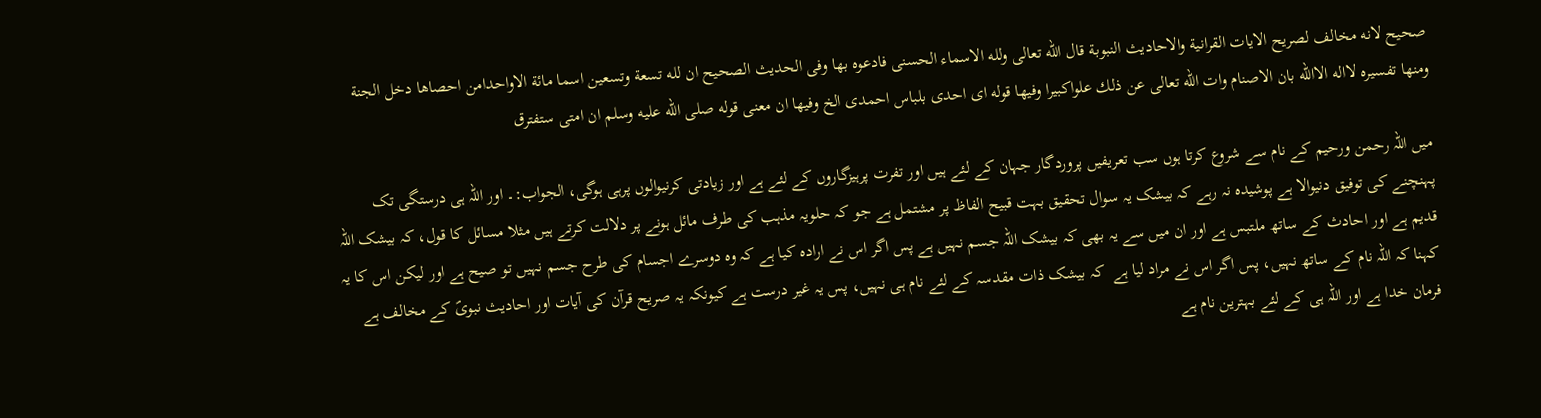صحيح لانه مخالف لصريح الايات القرانية والاحاديث النبوبة قال الله تعالى ولله الاسماء الحسنى فادعوه بها وفى الحديث الصحيح ان لله تسعة وتسعين اسما مائة الاواحدامن احصاها دخل الجنة ومنها تفسيره لااله الاالله بان الاصنام وات الله تعالى عن ذلك علواكبيرا وفيها قوله اى احدى بلباس احمدى الخ وفيها ان معنى قوله صلى الله عليه وسلم ان امتى ستفترق

میں اللہ رحمن ورحیم کے نام سے شروع کرتا ہوں سب تعریفیں پروردگار جہان کے لئے ہیں اور تفرت پرہیزگاروں کے لئے ہے اور زیادتی کرنیوالوں پرہی ہوگی، الجواب:۔ اور اللہ ہی درستگی تک پہنچنے کی توفیق دنیوالا ہے پوشیدہ نہ رہے کہ بیشک یہ سوال تحقیق بہت قبیح الفاظ پر مشتمل ہے جو کہ حلویہ مذہب کی طرف مائل ہونے پر دلالت کرتے ہیں مثلا مسائل کا قول، کہ بیشک اللہ قدیم ہے اور احادث کے ساتھ ملتبس ہے اور ان میں سے یہ بھی کہ بیشک اللہ جسم نہیں ہے پس اگر اس نے ارادہ کیا ہے کہ وہ دوسرے اجسام کی طرح جسم نہیں تو صیح ہے اور لیکن اس کا یہ کہنا کہ اللہ نام کے ساتھ نہیں، پس اگر اس نے مراد لیا ہے  کہ بیشک ذات مقدسہ کے لئے نام ہی نہیں، پس یہ غیر درست ہے کیونکہ یہ صریح قرآن کی آیات اور احادیث نبویؐ کے مخالف ہے فرمان خدا ہے اور اللہ ہی کے لئے بہترین نام ہے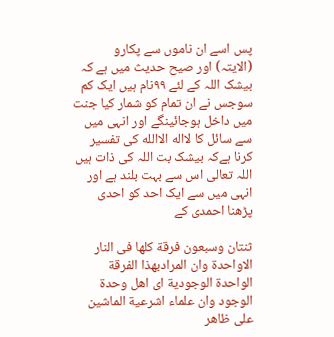پس اسے ان ناموں سے پکارو  (الایتہ) اور صیح حدیث میں ہے کہ بیشک اللہ کے لئے ۹۹نام ہیں ایک کم سوجس نے ان تمام کو شمار کیا جنت میں داخل ہوجائینگے اور انہی میں سے سائل کا لااله الاالله کی تفسیر کرنا ہےکہ بیشک بت اللہ کی ذات ہیں اللہ تعالی اس سے بہت بلند ہے اور انہی میں سے ایک احد کو احدی پڑھنا احمدی کے

ثنتان وسبعون فرقة كلها فى النار الاواحدة وان المرادبهذا الفرقة الواحدة الوجودية اى اهل وحدة الوجود وان علماء اشرعية الماشين على ظاهر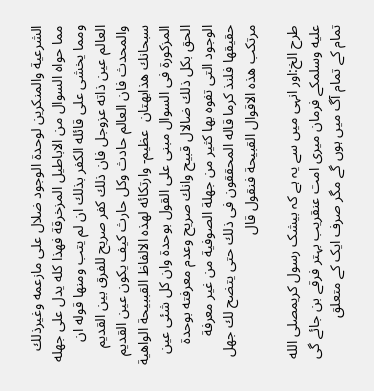الشرعية والمنكرين لوحدة الوجود ضلال على مازعمه وغيرذلك مما حواه السوال من الاباطيل المزخرقة فهذا كله يدل على جهله ومما يخشى على قائله الكفر بذلك ان لم يتب ومنها قوله ان العالم عين ذاته عزوجل فان ذلك كفر صريح للفرق بين القديم والمحدث فان العالم حادث وكل حارث كيف يكون عين القديم سبحانك هذابهتان  عظيم- وارتكائه لهذه الالفاظ القببيحة الواهية المزكورة فى السوال مبنى على القول بوحدة وان كل شئى عين الحق بكل ذلك ضالال قبيح وانك صريح وعدم معرفته بوحدة الوجود التى تفوه بها كثير من جهلة الصوفية من غير معرفة حقيقها فلنذ كرما قاله المحققون فى ذلك حتى يتضح لك جهل مرتكب هذه الاقوال القبيحة فنقول قال

طرح الخ:اور انہی میں سے یہ ہے کہ بیشک رسول کریمصلى الله عليه وسلمکے فرمان میری امت عنقریب بہتر فرقے بن جائے گی تمام کے تمام آگ میں ہوں گے مگر صرف ایک کے متعلق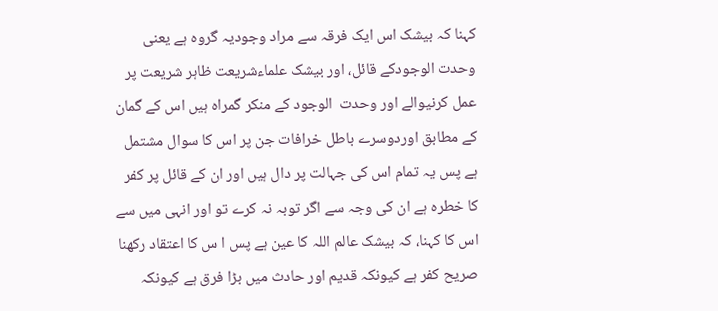کہنا کہ بیشک اس ایک فرقہ سے مراد وجودیہ گروہ ہے یعنی وحدت الوجودکے قائل، اور بیشک علماءشریعت ظاہر شریعت پر عمل کرنیوالے اور وحدت  الوجود کے منکر گمراہ ہیں اس کے گمان کے مطابق اوردوسرے باطل خرافات جن پر اس کا سوال مشتمل ہے پس یہ تمام اس کی جہالت پر دال ہیں اور ان کے قائل پر کفر کا خطرہ ہے ان کی وجہ سے اگر توبہ نہ کرے تو اور انہی میں سے اس کا کہنا، کہ بیشک عالم اللہ کا عین ہے پس ا س کا اعتقاد رکھنا صریح کفر ہے کیونکہ قدیم اور حادث میں بڑا فرق ہے کیونکہ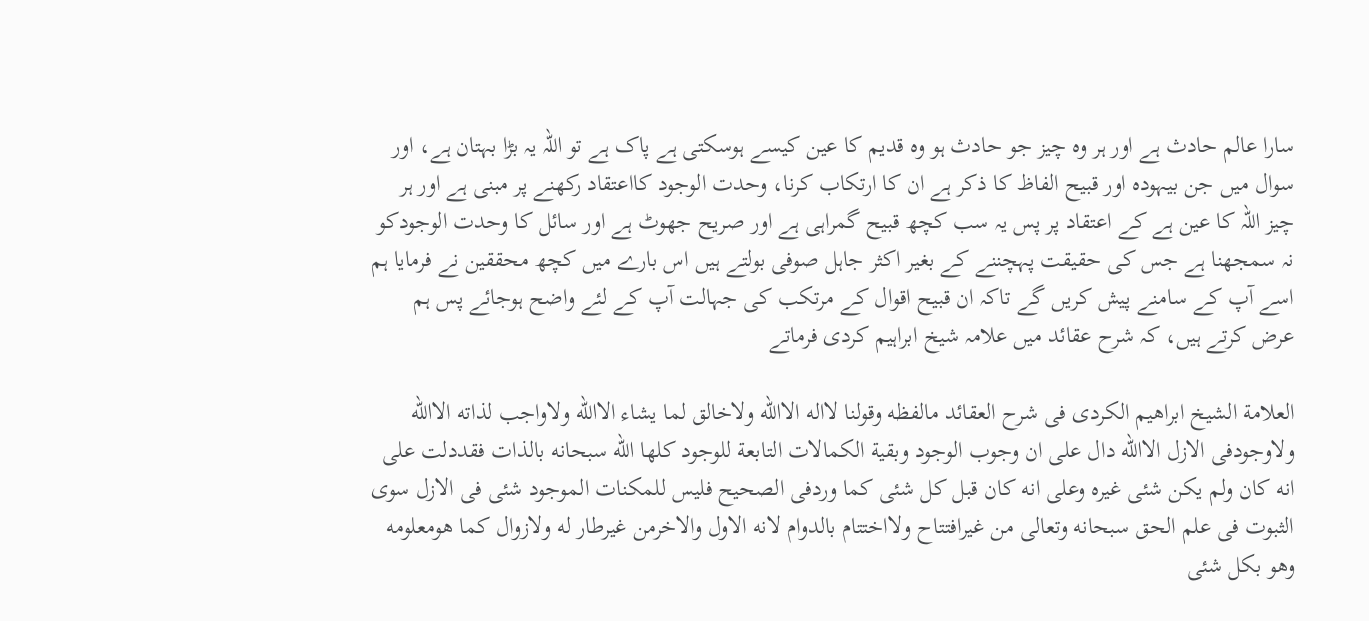سارا عالم حادث ہے اور ہر وہ چیز جو حادث ہو وہ قدیم کا عین کیسے ہوسکتی ہے پاک ہے تو اللہ یہ بڑا بہتان ہے، اور سوال میں جن بیہودہ اور قبیح الفاظ کا ذکر ہے ان کا ارتکاب کرنا، وحدت الوجود کااعتقاد رکھنے پر مبنی ہے اور ہر چیز اللہ کا عین ہے کے اعتقاد پر پس یہ سب کچھ قبیح گمراہی ہے اور صریح جھوٹ ہے اور سائل کا وحدت الوجودکو نہ سمجھنا ہے جس کی حقیقت پہچننے کے بغیر اکثر جاہل صوفی بولتے ہیں اس بارے میں کچھ محققین نے فرمایا ہم اسے آپ کے سامنے پیش کریں گے تاکہ ان قبیح اقوال کے مرتکب کی جہالت آپ کے لئے واضح ہوجائے پس ہم عرض کرتے ہیں، کہ شرح عقائد میں علامہ شیخ ابراہیم کردی فرماتے

العلامة الشيخ ابراهيم الكردى فى شرح العقائد مالفظه وقولنا لااله الاالله ولاخالق لما يشاء الاالله ولاواجب لذاته الاالله ولاوجودفى الازل الاالله دال على ان وجوب الوجود وبقية الكمالات التابعة للوجود كلها الله سبحانه بالذات فقددلت على انه كان ولم يكن شئى غيره وعلى انه كان قبل كل شئى كما وردفى الصحيح فليس للمكنات الموجود شئى فى الازل سوى الثبوت فى علم الحق سبحانه وتعالى من غيرافتتاح ولااختتام بالدوام لانه الاول والاخرمن غيرطار له ولازوال كما هومعلومه وهو بكل شئى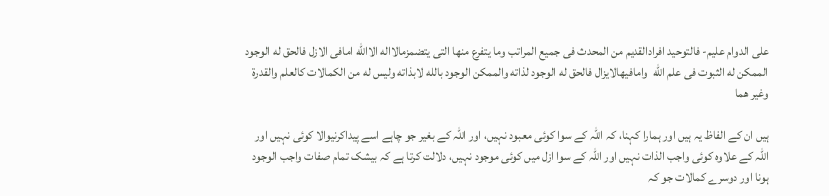على الدوام عليم- فالتوحيد افرادالقديم من المحدث فى جميع المراتب وما يتفرع منها التى يتضمزمالااله الاالله امافى الازل فالحق له الوجود الممكن له الثبوت فى علم الله  وامافيهالايزال فالحق له الوجود لذاته والممكن الوجود بالله لابذاته وليس له من الكمالات كالعلم والقدرة وغير هما

ہیں ان کے الفاظ یہ ہیں اور ہمارا کہنا، کہ اللہ کے سوا کوئی معبود نہیں، اور اللہ کے بغیر جو چاہے اسے پیداکرنیوالا کوئی نہیں اور اللہ کے علاوہ کوئی واجب الذات نہیں اور اللہ کے سوا ازل میں کوئی موجود نہیں، دلالت کرتا ہے کہ بیشک تمام صفات واجب الوجود ہونا اور دوسرے کمالات جو کہ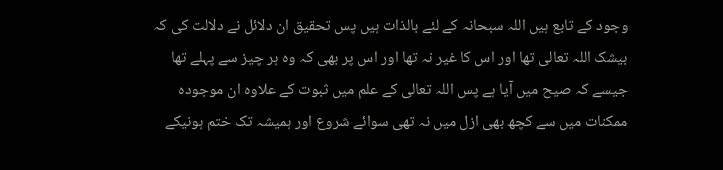وجود کے تابع ہیں اللہ سبحانہ کے لئے بالذات ہیں پس تحقیق ان دلائل نے دلالت کی کہ بیشک اللہ تعالی تھا اور اس کا غیر نہ تھا اور اس پر بھی کہ وہ ہر چیز سے پہلے تھا جیسے کہ صیح میں آیا ہے پس اللہ تعالی کے علم میں ثبوت کے علاوہ ان موجودہ ممکنات میں سے کچھ بھی ازل میں نہ تھی سوائے شروع اور ہمیشہ تک ختم ہونیکے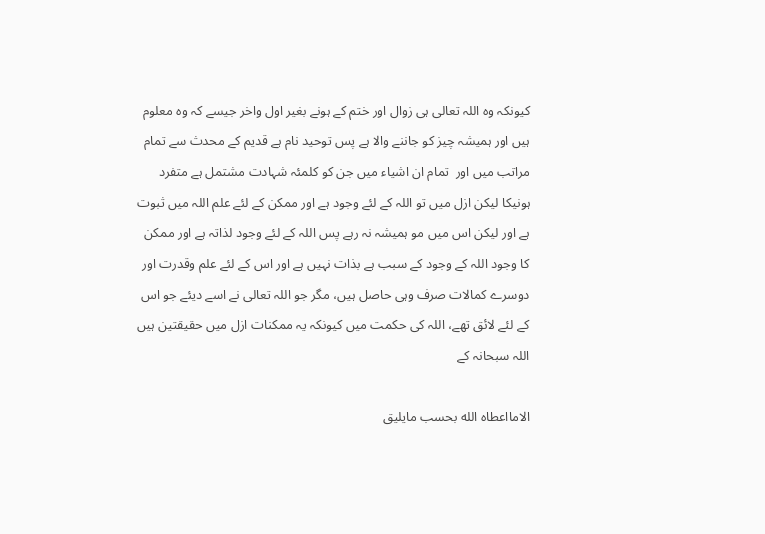کیونکہ وہ اللہ تعالی ہی زوال اور ختم کے ہونے بغیر اول واخر جیسے کہ وہ معلوم ہیں اور ہمیشہ چیز کو جاننے والا ہے پس توحید نام ہے قدیم کے محدث سے تمام مراتب میں اور  تمام ان اشیاء میں جن کو کلمئہ شہادت مشتمل ہے متفرد ہونیکا لیکن ازل میں تو اللہ کے لئے وجود ہے اور ممکن کے لئے علم اللہ میں ثبوت ہے اور لیکن اس میں مو ہمیشہ نہ رہے پس اللہ کے لئے وجود لذاتہ ہے اور ممکن کا وجود اللہ کے وجود کے سبب ہے بذات نہیں ہے اور اس کے لئے علم وقدرت اور دوسرے کمالات صرف وہی حاصل ہیں، مگر جو اللہ تعالی نے اسے دیئے جو اس کے لئے لائق تھے، اللہ کی حکمت میں کیونکہ یہ ممکنات ازل میں حقیقتین ہیں اللہ سبحانہ کے

الامااعطاه الله بحسب مايليق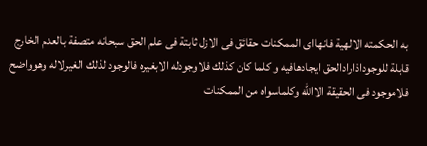به الحكمته الالهية فانهااى الممكنات حقائق فى الازل ثابتة فى علم الحق سبحانه متصفة بالعدم الخارج قابلة للوجوداذارادالحق ايجادهافيه و كلما كان كذلك فلاوجودله الابغيره فالوجود لذلك الغيرلاله وهوواضح فلاموجود فى الحقيقة الاالله وكلماسواه من الممكنات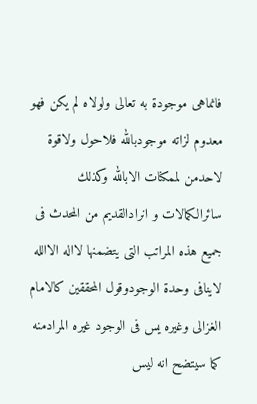فانماهى موجودة به تعالى ولولاه لم يكن فهو معدوم لزاته موجودبالله فلاحول ولاقوة لاحدمن لممكنات الابالله وكذلك سائرالكمالات و انرادالقديم من المحدث فى جميع هذه المراتب التى يتضمنها لااله الاالله لاينافى وحدة الوجودوقول المحققين كالامام الغزالى وغيره يس فى الوجود غيره المرادمنه كما سيتضح انه ليس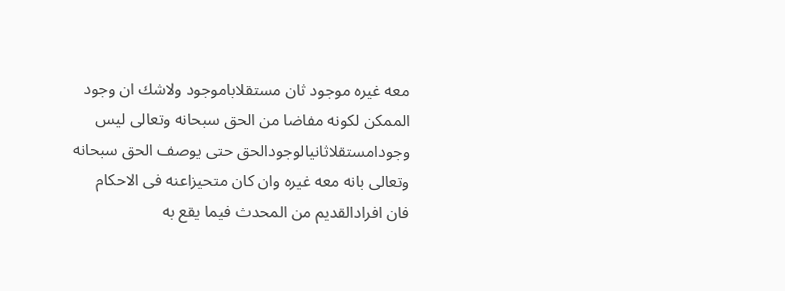معه غيره موجود ثان مستقلاباموجود ولاشك ان وجود الممكن لكونه مفاضا من الحق سبحانه وتعالى ليس وجودامستقلاثانيالوجودالحق حتى يوصف الحق سبحانه وتعالى بانه معه غيره وان كان متحيزاعنه فى الاحكام فان افرادالقديم من المحدث فيما يقع به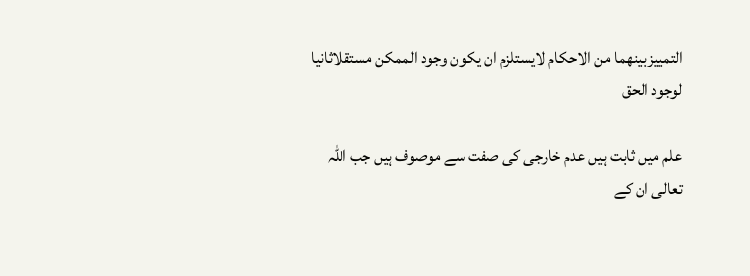التمييزبينهما من الاحكام لايستلزم ان يكون وجود الممكن مستقلاثانيا لوجود الحق

علم میں ثابت ہیں عدم خارجی کی صفت سے موصوف ہیں جب اللہ تعالی ان کے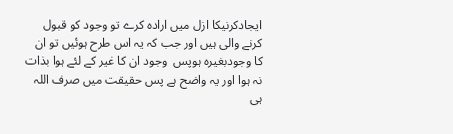ایجادکرنیکا ازل میں ارادہ کرے تو وجود کو قبول کرنے والی ہیں اور جب کہ یہ اس طرح ہوئیں تو ان کا وجودبغیرہ ہوپس  وجود ان کا غیر کے لئے ہوا بذات نہ ہوا اور یہ واضح ہے پس حقیقت میں صرف اللہ ہی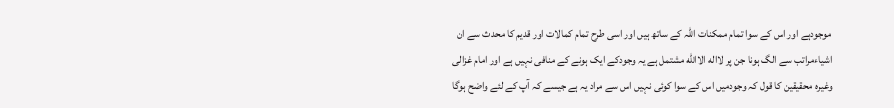موجودہے اور اس کے سوا تمام ممکنات اللہ کے ساتھ ہیں اور اسی طرح تمام کمالات اور قدیم کا محدث سے ان اشیاءمراتب سے الگ ہونا جن پر لااله الاالله مشتمل ہے یہ وجودکے ایک ہونے کے منافی نہیں ہے اور امام غزالی وغیرہ محقیقین کا قول کہ وجودمیں اس کے سوا کوئی نہیں اس سے مراد یہ ہے جیسے کہ آپ کے لئے واضح ہوگا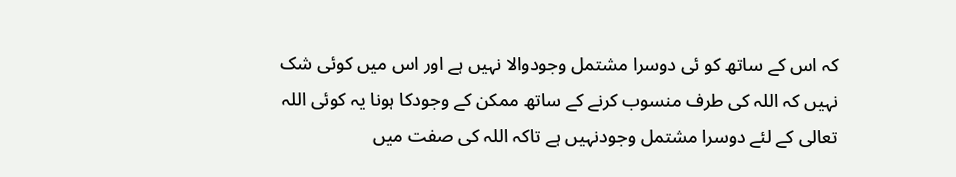کہ اس کے ساتھ کو ئی دوسرا مشتمل وجودوالا نہیں ہے اور اس میں کوئی شک نہیں کہ اللہ کی طرف منسوب کرنے کے ساتھ ممکن کے وجودکا ہونا یہ کوئی اللہ تعالی کے لئے دوسرا مشتمل وجودنہیں ہے تاکہ اللہ کی صفت میں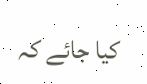کیا جائے کہ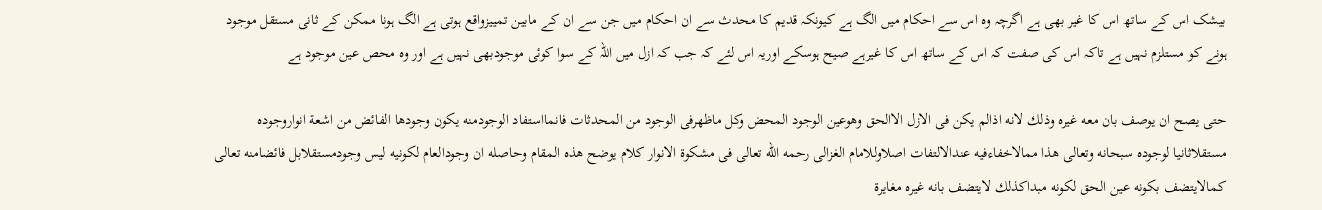بیشک اس کے ساتھ اس کا غیر بھی ہے اگرچہ وہ اس سے احکام میں الگ ہے کیونکہ قدیم کا محدث سے ان احکام میں جن سے ان کے مابین تمییزواقع ہوتی ہے الگ ہونا ممکن کے ثانی مستقل موجود ہونے کو مستلزم نہیں ہے تاکہ اس کی صفت کہ اس کے ساتھ اس کا غیرہے صیح ہوسکے اوریہ اس لئے کہ جب کہ ازل میں اللہ کے سوا کوئی موجودبھی نہیں ہے اور وہ محص عین موجود ہے

حتى يصح ان يوصف بان معه غيره وذلك لانه اذالم يكن فى الازل الاالحق وهوعين الوجود المحض وكل ماظهرفى الوجود من المحدثات فانمااستفاد الوجودمنه يكون وجودها الفائض من اشعة انواروجوده مستقلاثانيا لوجوده سبحانه وتعالى هذا ممالاخفاءفيه عندالالتفات اصلاوللامام الغزالى رحمه الله تعالى فى مشكوة الانوار كلام يوضح هذه المقام وحاصله ان وجودالعام لكونيه ليس وجودمستقلابل فائضامنه تعالى كمالايتضف بكونه عين الحق لكونه مبداكذلك لايتضف بانه غيره مغايرة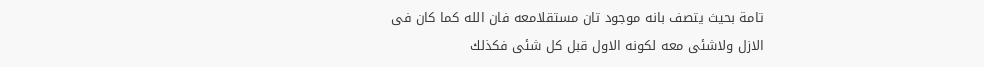تامة بحيث يتصف بانه موجود تان مستقلامعه فان الله كما كان فى الازل ولاشئى معه لكونه الاول قبل كل شئى فكذلك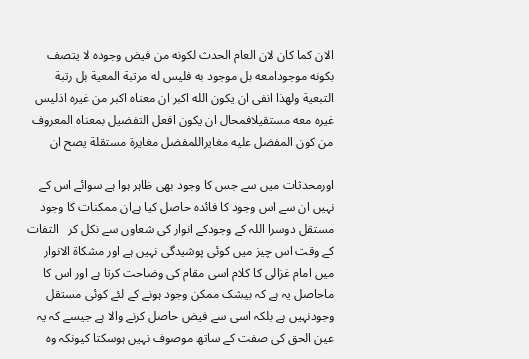الان كما كان لان العام الحدث لكونه من فيض وجوده لا يتصف بكونه موجودامعه بل موجود به فليس له مرتبة المعية بل رتبة التبعية ولهذا انفى ان يكون الله اكبر ان معناه اكبر من غيره اذليس غيره معه مستقيلافمحال ان يكون افعل التفضيل بمعناه المعروف من كون المفضل عليه مغايراللمفضل مغايرة مستقلة يصح ان

اورمحدثات میں سے جس کا وجود بھی ظاہر ہوا ہے سوائے اس کے نہیں ان سے اس وجود کا فائدہ حاصل کیا ہےان ممکنات کا وجود مستقل دوسرا اللہ کے وجودکے انوار کی شعاوں سے نکل کر   التفات کے وقت اس چیز میں کوئی پوشیدگی نہیں ہے اور مشکاۃ الانوار میں امام غزالی کا کلام اسی مقام کی وضاحت کرتا ہے اور اس کا ماحاصل یہ ہے کہ بیشک ممکن وجود ہونے کے لئے کوئی مستقل وجودنہیں ہے بلکہ اسی سے فیض حاصل کرنے والا ہے جیسے کہ یہ عین الحق کی صفت کے ساتھ موصوف نہیں ہوسکتا کیونکہ وہ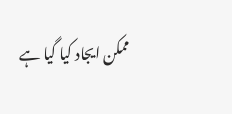ممکن ایجاد کیا گیا ہے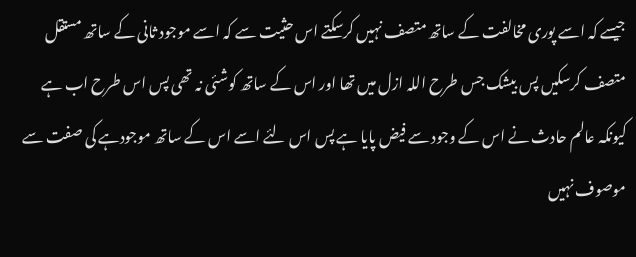جیسے کہ اسے پوری مخالفت کے ساتھ متصف نہیں کرسکتے اس حثیت سے کہ اسے موجود ثانی کے ساتھ مستقل متصف کرسکیں پس بیشک جس طرح اللہ ازل میں تھا اور اس کے ساتھ کوشئی نہ تھی پس اس طرح اب ہے کیونکہ عالم حادث نے اس کے وجود سے فیض پایا ہے پس اس لئے اسے اس کے ساتھ موجودہے کی صفت سے موصوف نہیں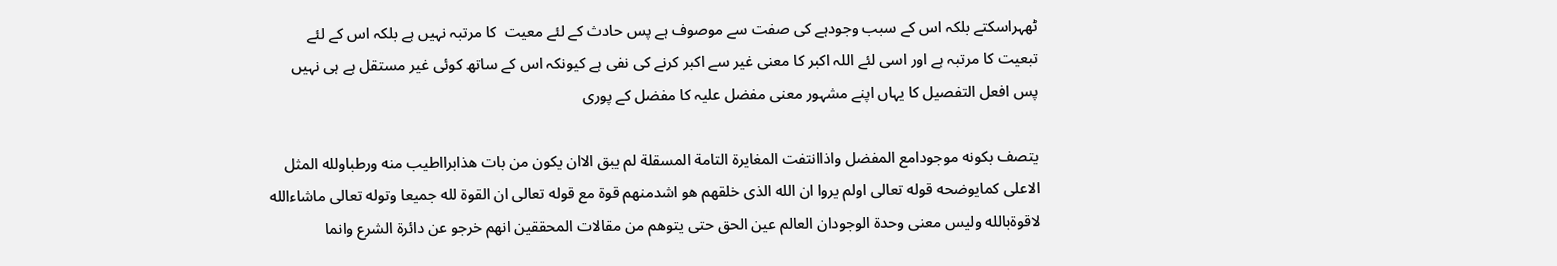ٹھہراسکتے بلکہ اس کے سبب وجودہے کی صفت سے موصوف ہے پس حادث کے لئے معیت  کا مرتبہ نہیں ہے بلکہ اس کے لئے تبعیت کا مرتبہ ہے اور اسی لئے اللہ اکبر کا معنی غیر سے اکبر کرنے کی نفی ہے کیونکہ اس کے ساتھ کوئی غیر مستقل ہے ہی نہیں پس افعل التفصیل کا یہاں اپنے مشہور معنی مفضل علیہ کا مفضل کے پوری

يتصف بكونه موجودامع المفضل واذاانتفت المغايرة التامة المسقلة لم يبق الاان يكون من بات هذابرااطيب منه ورطباولله المثل الاعلى كمايوضحه قوله تعالى اولم يروا ان الله الذى خلقهم هو اشدمنهم قوة مع قوله تعالى ان القوة لله جميعا وتوله تعالى ماشاءالله لاقوةبالله وليس معنى وحدة الوجودان العالم عين الحق حتى يتوهم من مقالات المحققين انهم خرجو عن دائرة الشرع وانما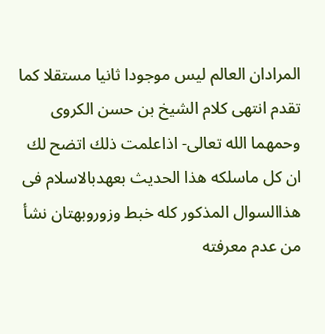المرادان العالم ليس موجودا ثانيا مستقلا كما تقدم انتهى كلام الشيخ بن حسن الكروى وحمهما الله تعالى- اذاعلمت ذلك اتضح لك ان كل ماسلكه هذا الحديث بعهدبالاسلام فى هذاالسوال المذكور كله خبط وزوروبهتان نشأ من عدم معرفته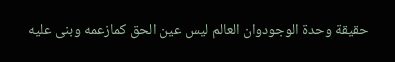حقيقة وحدة الوجودوان العالم ليس عين الحق كمازعمه وبنى عليه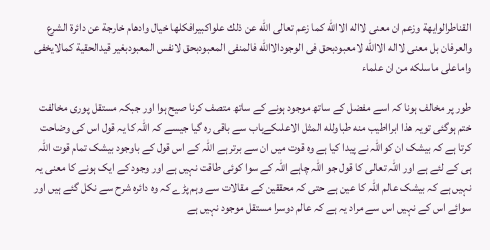القناطرالوايهة وزعم ان معنى لااله الاالله كما زعم تعالى الله عن ذلك علواكبيرافكلها خيال وادهام خارجة عن دائرة الشرع والعرفان بل معنى لااله الاالله لامعبودبحق فى الوجودالاالله فالمنفى المعبودبحق لانفس المعبودبغير قيدالحقية كمالايخفى واماعلى ماسلكه من ان علماء

طور پر مخالف ہونا کہ اسے مفضل کے ساتھ موجود ہونے کے ساتھ متصف کرنا صیح ہوا اور جبکہ مستقل پوری مخالفت ختم ہوگئی تویہ هذا ابرااطيب منه طباولله المثل الاعلىکےباب سے باقی رہ گیا جیسے کہ اللہ کا یہ قول اس کی وضاحت کرتا ہے کہ بیشک ان کواللہ نے پیدا کیا ہے وہ قوت میں ان سے برتر ہے اللہ کے اس قول کے باوجود بیشک تمام قوت اللہ ہی کے لئے ہے اور اللہ تعالی کا قول جو اللہ چاہے اللہ کے سوا کوئی طاقت نہیں ہے اور وجود کے ایک ہونے کا معنی یہ نہیں ہے کہ بیشک عالم اللہ کا عین ہے حتی کہ محققین کے مقالات سے وہم پڑے کہ وہ دائرہ شرح سے نکل گئے ہیں اور سوائے اس کے نہیں اس سے مراد یہ ہے کہ عالم دوسرا مستقل موجود نہیں ہے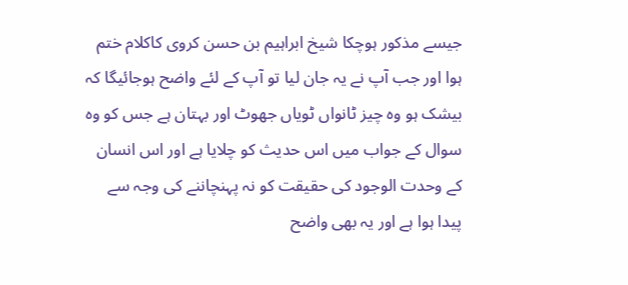جیسے مذکور ہوچکا شیخ ابراہیم بن حسن کروی کاکلام ختم ہوا اور جب آپ نے یہ جان لیا تو آپ کے لئے واضح ہوجائیگا کہ بیشک ہو وہ چیز ٹانواں ٹویاں جھوٹ اور بہتان ہے جس کو وہ سوال کے جواب میں اس حدیث کو چلایا ہے اور اس انسان کے وحدت الوجود کی حقیقت کو نہ پہنچاننے کی وجہ سے پیدا ہوا ہے اور یہ بھی واضح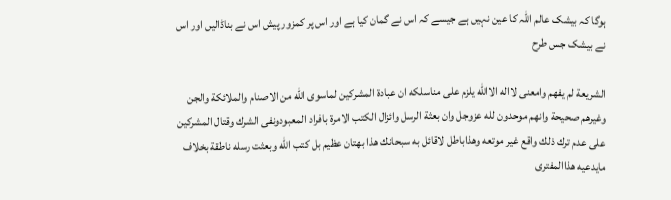ہوگا کہ بیشک عالم اللہ کا عین نہیں ہے جیسے کہ اس نے گمان کیا ہے اور اس پر کمزور پیش اس نے بناڈالیں اور اس نے بیشک جس طرح

الشريعة لم يفهم وامعنى لااله الاالله يلزم على مناسلكه ان عبادة المشركين لماسوى الله من الاصنام والملائكة والجن وغيرهم صحيحة وانهم موحدون لله عزوجل وان بعثة الرسل وائزال الكتب الامرة بافراد المعبودونفى الشرك وقتال المشركين على عدم ترك ذلك واقع غير موتعه وهذاباطل لاقائل به سبحانك هذا بهتان عظيم بل كتب الله وبعثت رسله ناطقة بخلاف مايدعيه هذاالمفترى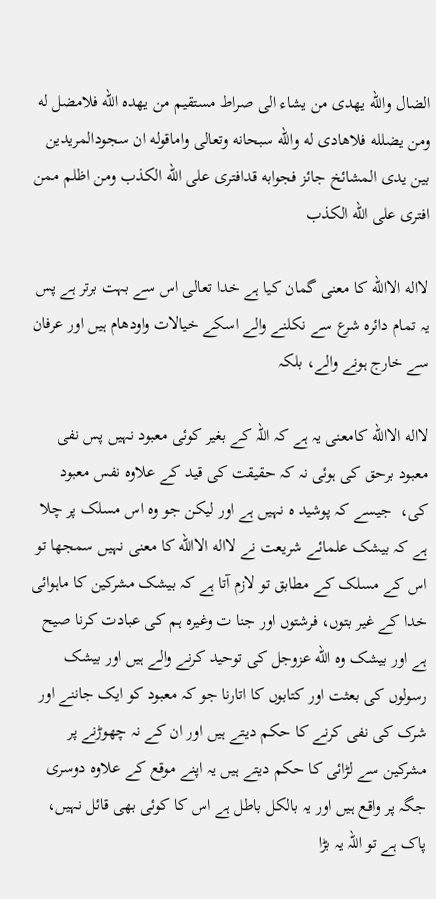الضال والله يهدى من يشاء الى صراط مستقيم من يهده الله فلامضل له ومن يضلله فلاهادى له والله سبحانه وتعالى واماقوله ان سجودالمريدين بين يدى المشائخ جائز فجوابه قدافترى على الله الكذب ومن اظلم ممن افترى على الله الكذب

لااله الاالله کا معنی گمان کیا ہے خدا تعالی اس سے بہت برتر ہے پس یہ تمام دائرہ شرع سے نکلنے والے اسکے خیالات واودھام ہیں اور عرفان سے خارج ہونے والے، بلکہ

لااله الاالله کامعنی یہ ہے کہ اللہ کے بغیر کوئی معبود نہیں پس نفی معبود برحق کی ہوئی نہ کہ حقیقت کی قید کے علاوہ نفس معبود کی،  جیسے کہ پوشید ہ نہیں ہے اور لیکن جو وہ اس مسلک پر چلا ہے کہ بیشک علمائے شریعت نے لااله الاالله کا معنی نہیں سمجھا تو اس کے مسلک کے مطابق تو لازم آتا ہے کہ بیشک مشرکین کا ماہوائی خدا کے غیر بتوں، فرشتوں اور جنا ت وغیرہ ہم کی عبادت کرنا صیح ہے اور بیشک وہ الله عزوجل کی توحید کرنے والے ہیں اور بیشک رسولوں کی بعثت اور کتابوں کا اتارنا جو کہ معبود کو ایک جاننے اور شرک کی نفی کرنے کا حکم دیتے ہیں اور ان کے نہ چھوڑنے پر مشرکین سے لڑائی کا حکم دیتے ہیں یہ اپنے موقع کے علاوہ دوسری جگہ پر واقع ہیں اور یہ بالکل باطل ہے اس کا کوئی بھی قائل نہیں، پاک ہے تو اللہ یہ بڑا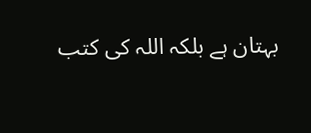بہتان ہے بلکہ اللہ کی کتب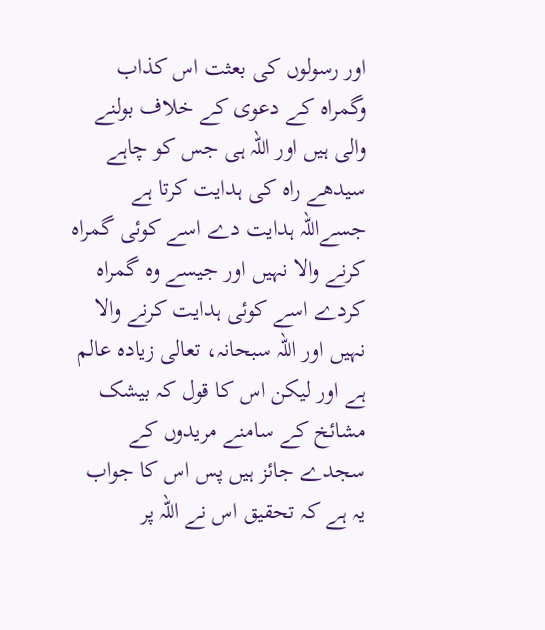اور رسولوں کی بعثت اس کذاب وگمراہ کے دعوی کے خلاف بولنے والی ہیں اور اللہ ہی جس کو چاہے سیدھے راہ کی ہدایت کرتا ہے جسےاللہ ہدایت دے اسے کوئی گمراہ کرنے والا نہیں اور جیسے وہ گمراہ کردے اسے کوئی ہدایت کرنے والا نہیں اور اللہ سبحانہ، تعالی زیادہ عالم ہے اور لیکن اس کا قول کہ بیشک مشائخ کے سامنے مریدوں کے سجدے جائز ہیں پس اس کا جواب یہ ہے کہ تحقیق اس نے اللہ پر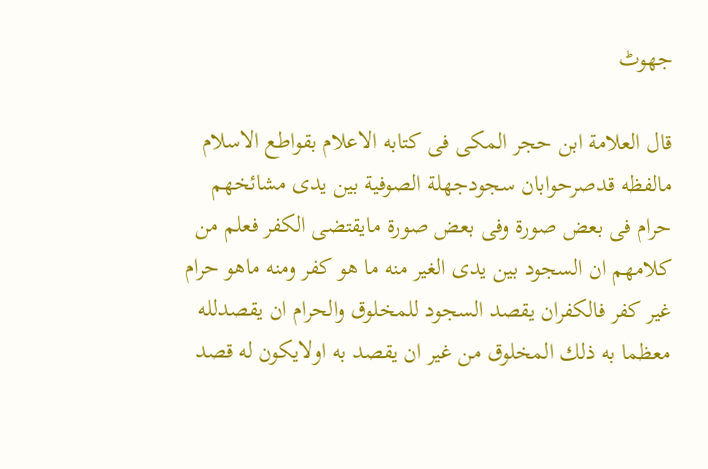جھوٹ

قال العلامة ابن حجر المكى فى كتابه الاعلام بقواطع الاسلام مالفظه قدصرحوابان سجودجهلة الصوفية بين يدى مشائخهم حرام فى بعض صورة وفى بعض صورة مايقتضى الكفر فعلم من كلامهم ان السجود بين يدى الغير منه ما هو كفر ومنه ماهو حرام غير كفر فالكفران يقصد السجود للمخلوق والحرام ان يقصدلله معظما به ذلك المخلوق من غير ان يقصد به اولايكون له قصد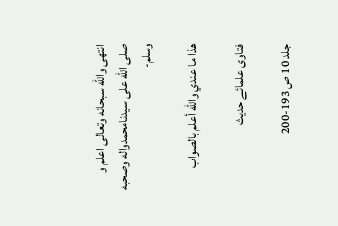انتهى والله سبحانه وتعالى اعلم و صلى الله على سيدنامحمدواله وصحبه وسلم-

ھذا ما عندي والله أعلم بالصواب

فتاوی علمائے حدیث

جلد 10 ص 193-200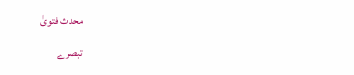محدث فتویٰ

تبصرے